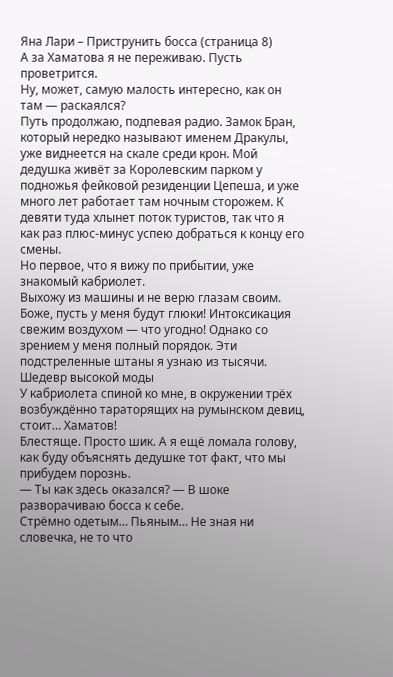Яна Лари – Приструнить босса (страница 8)
А за Хаматова я не переживаю. Пусть проветрится.
Ну, может, самую малость интересно, как он там — раскаялся?
Путь продолжаю, подпевая радио. Замок Бран, который нередко называют именем Дракулы, уже виднеется на скале среди крон. Мой дедушка живёт за Королевским парком у подножья фейковой резиденции Цепеша, и уже много лет работает там ночным сторожем. К девяти туда хлынет поток туристов, так что я как раз плюс-минус успею добраться к концу его смены.
Но первое, что я вижу по прибытии, уже знакомый кабриолет.
Выхожу из машины и не верю глазам своим. Боже, пусть у меня будут глюки! Интоксикация свежим воздухом — что угодно! Однако со зрением у меня полный порядок. Эти подстреленные штаны я узнаю из тысячи. Шедевр высокой моды
У кабриолета спиной ко мне, в окружении трёх возбуждённо тараторящих на румынском девиц, стоит… Хаматов!
Блестяще. Просто шик. А я ещё ломала голову, как буду объяснять дедушке тот факт, что мы прибудем порознь.
— Ты как здесь оказался? — В шоке разворачиваю босса к себе.
Стрёмно одетым… Пьяным… Не зная ни словечка, не то что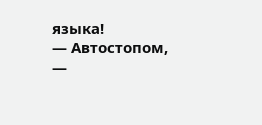языка!
— Автостопом, —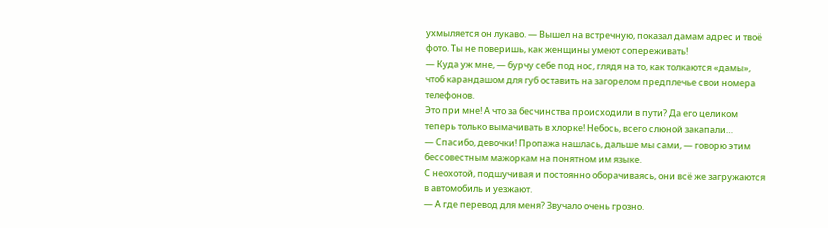ухмыляется он лукаво. — Вышел на встречную, показал дамам адрес и твоё фото. Ты не поверишь, как женщины умеют сопереживать!
— Куда уж мне, — бурчу себе под нос, глядя на то, как толкаются «дамы», чтоб карандашом для губ оставить на загорелом предплечье свои номера телефонов.
Это при мне! А что за бесчинства происходили в пути? Да его целиком теперь только вымачивать в хлорке! Небось, всего слюной закапали…
— Спасибо, девочки! Пропажа нашлась, дальше мы сами, — говорю этим бессовестным мажоркам на понятном им языке.
С неохотой, подшучивая и постоянно оборачиваясь, они всё же загружаются в автомобиль и уезжают.
— А где перевод для меня? Звучало очень грозно.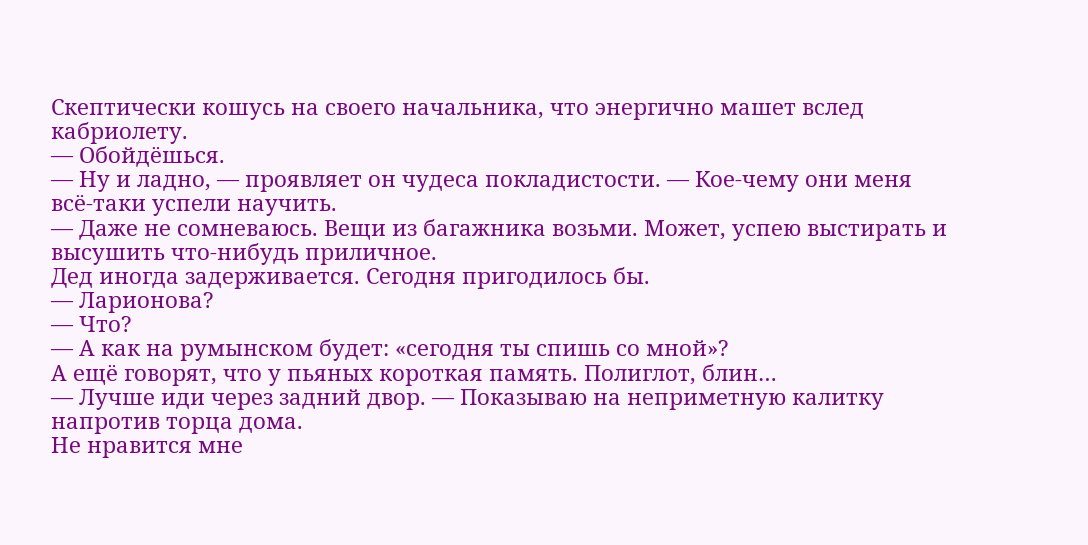Скептически кошусь на своего начальника, что энергично машет вслед кабриолету.
— Обойдёшься.
— Ну и ладно, — проявляет он чудеса покладистости. — Кое-чему они меня всё-таки успели научить.
— Даже не сомневаюсь. Вещи из багажника возьми. Может, успею выстирать и высушить что-нибудь приличное.
Дед иногда задерживается. Сегодня пригодилось бы.
— Ларионова?
— Что?
— А как на румынском будет: «сегодня ты спишь со мной»?
А ещё говорят, что у пьяных короткая память. Полиглот, блин…
— Лучше иди через задний двор. — Показываю на неприметную калитку напротив торца дома.
Не нравится мне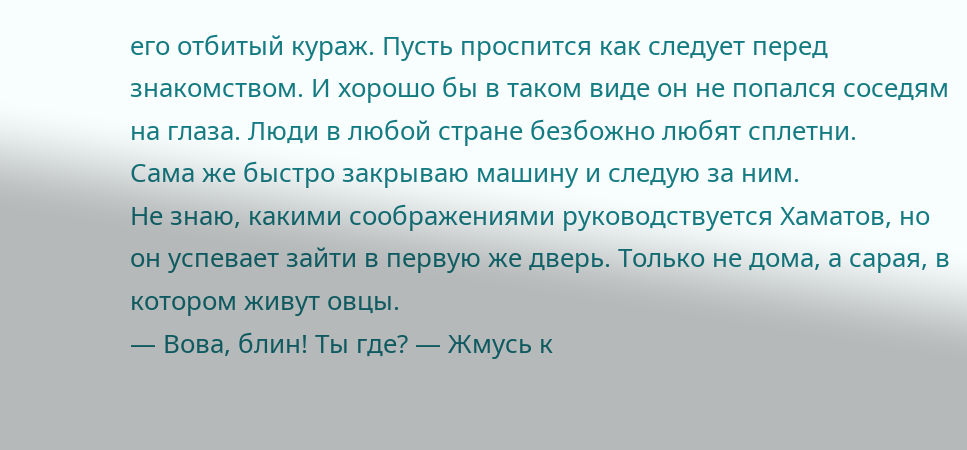его отбитый кураж. Пусть проспится как следует перед знакомством. И хорошо бы в таком виде он не попался соседям на глаза. Люди в любой стране безбожно любят сплетни.
Сама же быстро закрываю машину и следую за ним.
Не знаю, какими соображениями руководствуется Хаматов, но он успевает зайти в первую же дверь. Только не дома, а сарая, в котором живут овцы.
— Вова, блин! Ты где? — Жмусь к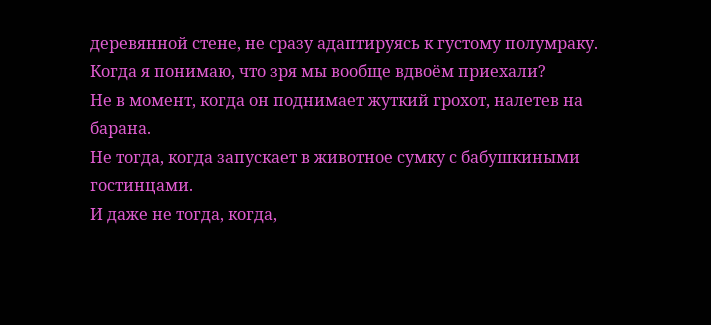деревянной стене, не сразу адаптируясь к густому полумраку.
Когда я понимаю, что зря мы вообще вдвоём приехали?
Не в момент, когда он поднимает жуткий грохот, налетев на барана.
Не тогда, когда запускает в животное сумку с бабушкиными гостинцами.
И даже не тогда, когда,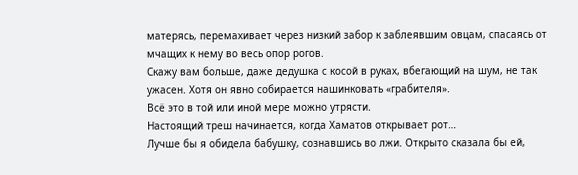матерясь, перемахивает через низкий забор к заблеявшим овцам, спасаясь от мчащих к нему во весь опор рогов.
Скажу вам больше, даже дедушка с косой в руках, вбегающий на шум, не так ужасен. Хотя он явно собирается нашинковать «грабителя».
Всё это в той или иной мере можно утрясти.
Настоящий треш начинается, когда Хаматов открывает рот…
Лучше бы я обидела бабушку, сознавшись во лжи. Открыто сказала бы ей,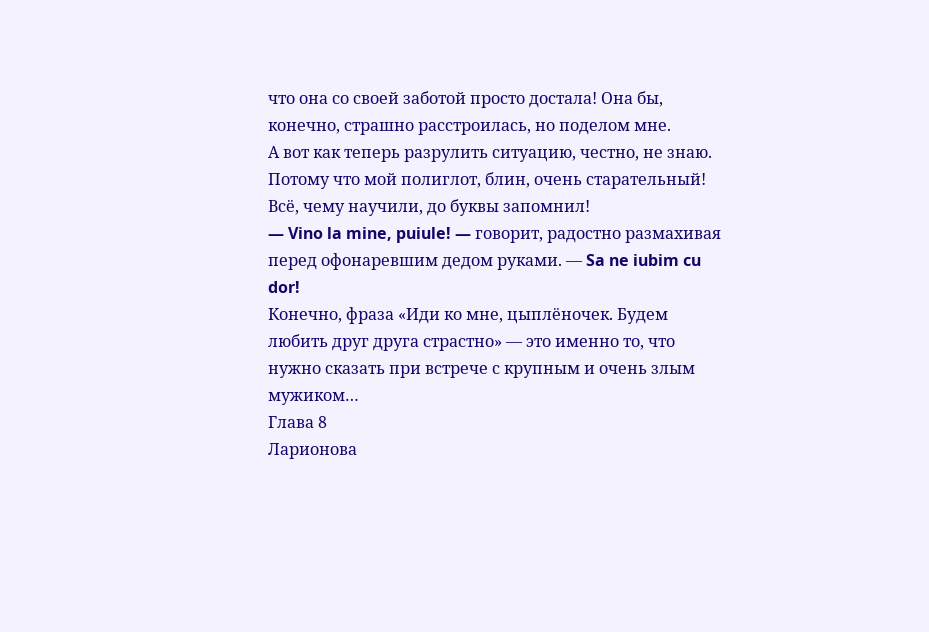что она со своей заботой просто достала! Она бы, конечно, страшно расстроилась, но поделом мне.
А вот как теперь разрулить ситуацию, честно, не знаю. Потому что мой полиглот, блин, очень старательный! Всё, чему научили, до буквы запомнил!
— Vino la mine, puiule! — говорит, радостно размахивая перед офонаревшим дедом руками. — Sa ne iubim cu dor!
Конечно, фраза «Иди ко мне, цыплёночек. Будем любить друг друга страстно» — это именно то, что нужно сказать при встрече с крупным и очень злым мужиком…
Глава 8
Ларионова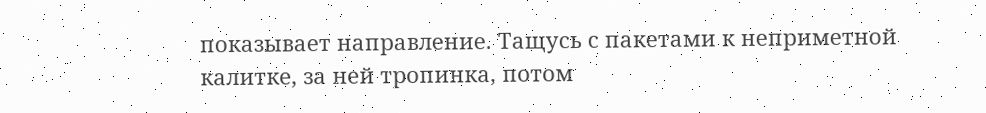показывает направление. Тащусь с пакетами к неприметной калитке, за ней тропинка, потом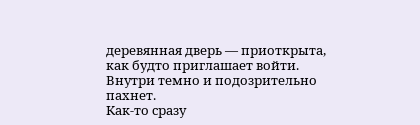деревянная дверь — приоткрыта, как будто приглашает войти. Внутри темно и подозрительно пахнет.
Как-то сразу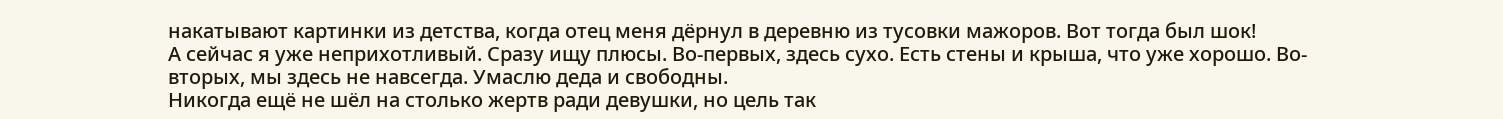накатывают картинки из детства, когда отец меня дёрнул в деревню из тусовки мажоров. Вот тогда был шок!
А сейчас я уже неприхотливый. Сразу ищу плюсы. Во-первых, здесь сухо. Есть стены и крыша, что уже хорошо. Во-вторых, мы здесь не навсегда. Умаслю деда и свободны.
Никогда ещё не шёл на столько жертв ради девушки, но цель так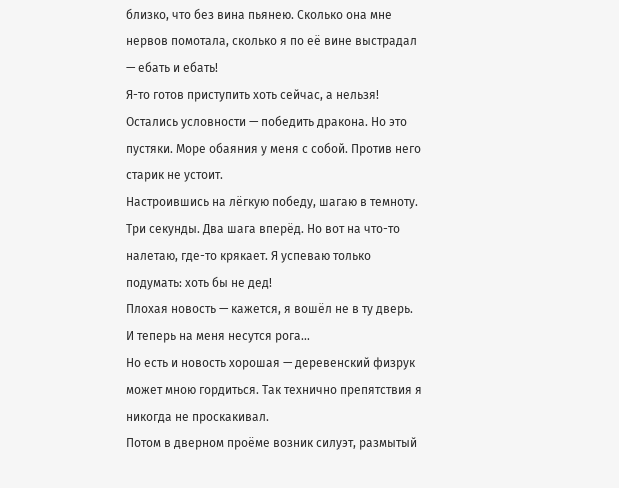близко, что без вина пьянею. Сколько она мне нервов помотала, сколько я по её вине выстрадал — ебать и ебать!
Я-то готов приступить хоть сейчас, а нельзя! Остались условности — победить дракона. Но это пустяки. Море обаяния у меня с собой. Против него старик не устоит.
Настроившись на лёгкую победу, шагаю в темноту. Три секунды. Два шага вперёд. Но вот на что-то налетаю, где-то крякает. Я успеваю только подумать: хоть бы не дед!
Плохая новость — кажется, я вошёл не в ту дверь. И теперь на меня несутся рога…
Но есть и новость хорошая — деревенский физрук может мною гордиться. Так технично препятствия я никогда не проскакивал.
Потом в дверном проёме возник силуэт, размытый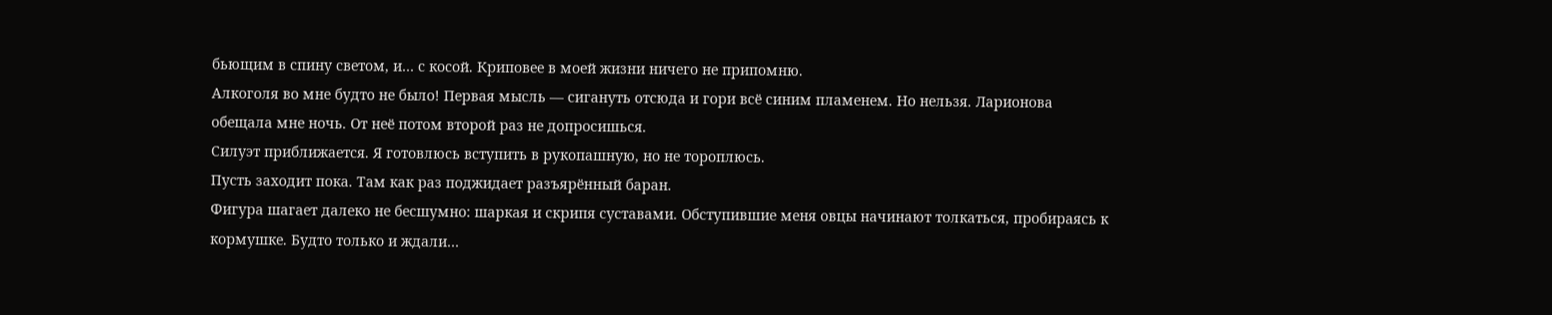бьющим в спину светом, и… с косой. Криповее в моей жизни ничего не припомню.
Алкоголя во мне будто не было! Первая мысль — сигануть отсюда и гори всё синим пламенем. Но нельзя. Ларионова обещала мне ночь. От неё потом второй раз не допросишься.
Силуэт приближается. Я готовлюсь вступить в рукопашную, но не тороплюсь.
Пусть заходит пока. Там как раз поджидает разъярённый баран.
Фигура шагает далеко не бесшумно: шаркая и скрипя суставами. Обступившие меня овцы начинают толкаться, пробираясь к кормушке. Будто только и ждали…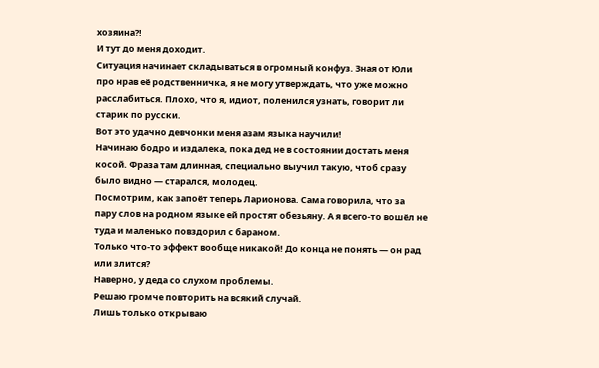хозяина?!
И тут до меня доходит.
Ситуация начинает складываться в огромный конфуз. Зная от Юли про нрав её родственничка, я не могу утверждать, что уже можно расслабиться. Плохо, что я, идиот, поленился узнать, говорит ли старик по русски.
Вот это удачно девчонки меня азам языка научили!
Начинаю бодро и издалека, пока дед не в состоянии достать меня косой. Фраза там длинная, специально выучил такую, чтоб сразу было видно — старался, молодец.
Посмотрим, как запоёт теперь Ларионова. Сама говорила, что за пару слов на родном языке ей простят обезьяну. А я всего-то вошёл не туда и маленько повздорил с бараном.
Только что-то эффект вообще никакой! До конца не понять — он рад или злится?
Наверно, у деда со слухом проблемы.
Решаю громче повторить на всякий случай.
Лишь только открываю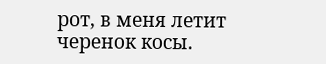рот, в меня летит черенок косы.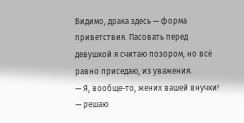Видимо, драка здесь — форма приветствия. Пасовать перед девушкой я считаю позором, но всё равно приседаю, из уважения.
— Я, вообще-то, жених вашей внучки! — решаю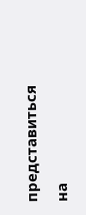представиться на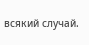всякий случай.